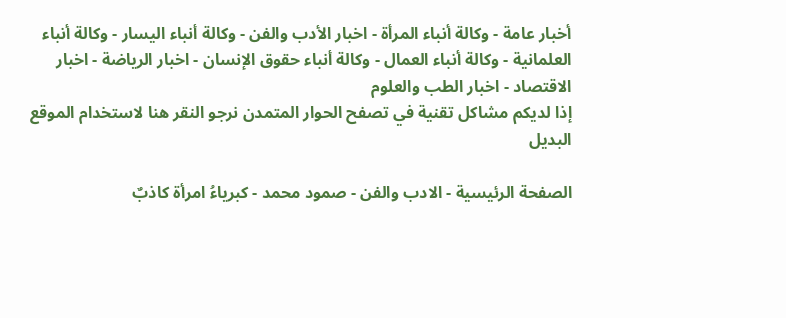أخبار عامة - وكالة أنباء المرأة - اخبار الأدب والفن - وكالة أنباء اليسار - وكالة أنباء العلمانية - وكالة أنباء العمال - وكالة أنباء حقوق الإنسان - اخبار الرياضة - اخبار الاقتصاد - اخبار الطب والعلوم
إذا لديكم مشاكل تقنية في تصفح الحوار المتمدن نرجو النقر هنا لاستخدام الموقع البديل

الصفحة الرئيسية - الادب والفن - صمود محمد - كبرياءُ امرأة كاذبٌ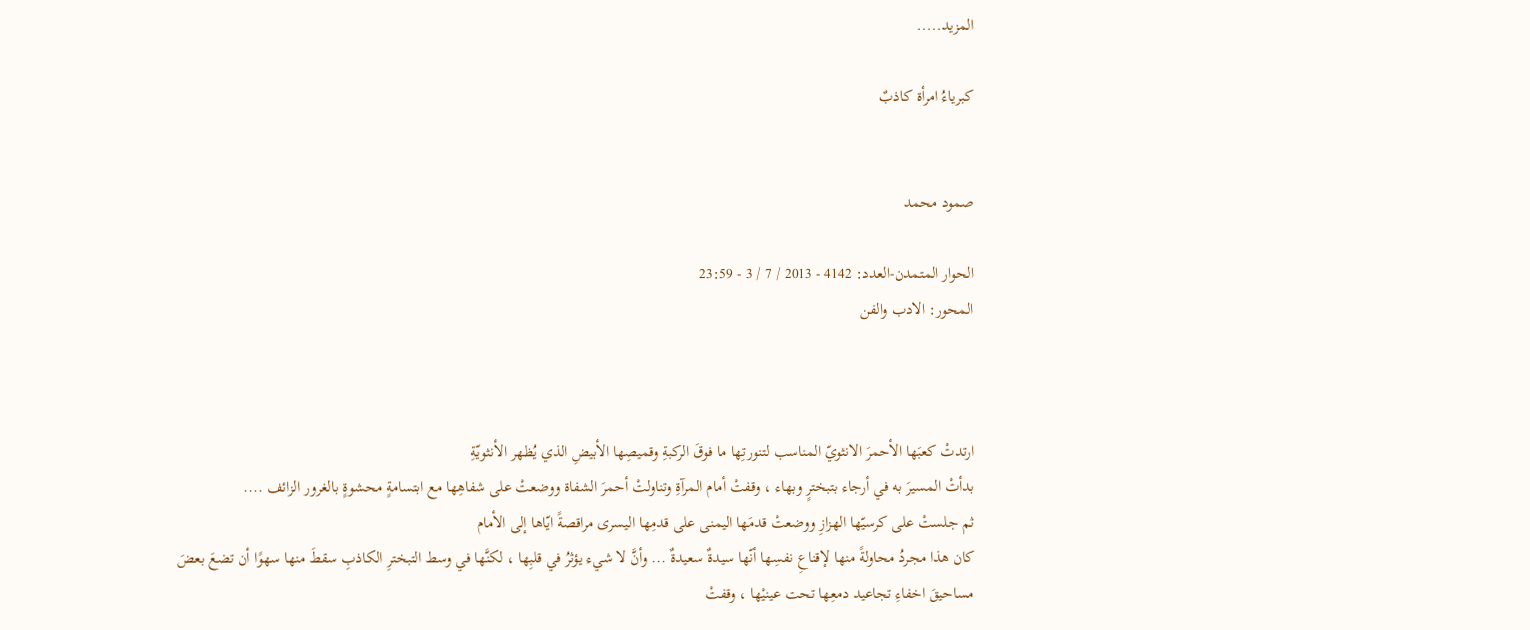المزيد.....

كبرياءُ امرأة كاذبٌ


صمود محمد

الحوار المتمدن-العدد: 4142 - 2013 / 7 / 3 - 23:59
المحور: الادب والفن



ارتدتْ كعبَها الأحمرَ الانثويّ المناسب لتنورتِها ما فوقَ الركبةِ وقميصِها الأبيضِ الذي يُظهر الأنثويّةِ
بدأتْ المسيرَ به في أرجاء بتبخترٍ وبهاء ، وقفتْ أمام المرآةِ وتناولتْ أحمرَ الشفاة ووضعتْ على شفاهِها مع ابتسامةٍ محشوةٍ بالغرور الزائف ....
ثم جلستْ على كرسيّها الهزازِ ووضعتْ قدمَها اليمنى على قدمِها اليسرى مراقصةً ايّاها إلى الأمام
كان هذا مجردُ محاولةً منها لإقناعِ نفسِها أنّها سيدةٌ سعيدةٌ ... وأنَّ لا شيء يؤثرُ في قلبِها ، لكنَّها في وسط التبخترِ الكاذبِ سقطَ منها سهوًا أن تضعَ بعضَ
مساحيقَ اخفاءِ تجاعيد دمعِها تحت عينيْها ، وقفتْ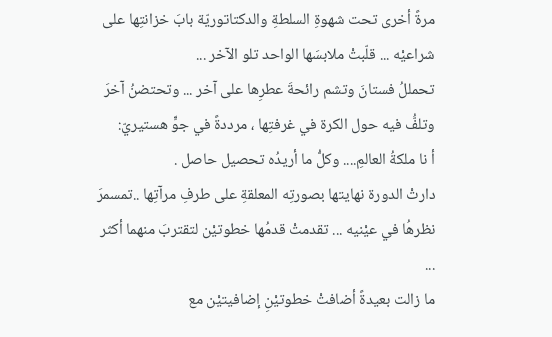مرةً أخرى تحت شهوةِ السلطةِ والدكتاتوريّة بابَ خزانتِها على شراعيْه ... قلّبتْ ملابسَها الواحد تلو الآخر ...
تحمللُ فستانَ وتشم رائحةَ عطرِها على آخر ... وتحتضنُ آخرَ وتلفُّ فيه حول الكرة في غرفتِها ، مرددةً في جوٍّ هستيريّ:
أ نا ملكةُ العالمِ.... وكلُّ ما أريدُه تحصيل حاصل .
دارتْ الدورة نهايتها بصورتِه المعلقةِ على طرفِ مرآتِها ..تمسمرَ نظرهُا في عيْنيه ... تقدمتْ قدمُها خطوتيْن لتقتربَ منهما أكثر ...
ما زالت بعيدةً أضافتْ خطوتيْنِ إضافيتيْن مع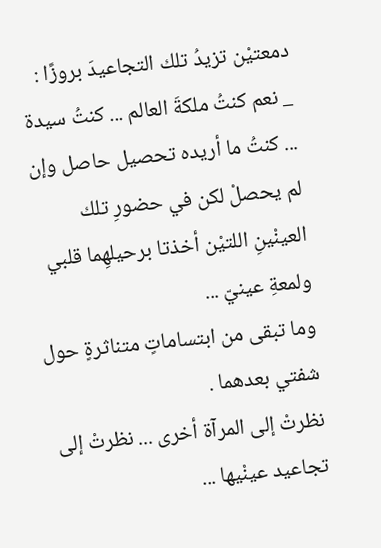دمعتيْن تزيدُ تلك التجاعيدَ بروزًا :
_ نعم كنتُ ملكةَ العالم ... كنتُ سيدة ... كنتُ ما أريده تحصيل حاصل وإن لم يحصلْ لكن في حضورِ تلك العينْينِ اللتيْن أخذتا برحيلهِما قلبي ولمعةِ عينيّ ...
وما تبقى من ابتساماتٍ متناثرةٍ حول شفتي بعدهما .
نظرتْ إلى المرآة أخرى ... نظرتْ إلى تجاعيد عينْيها ...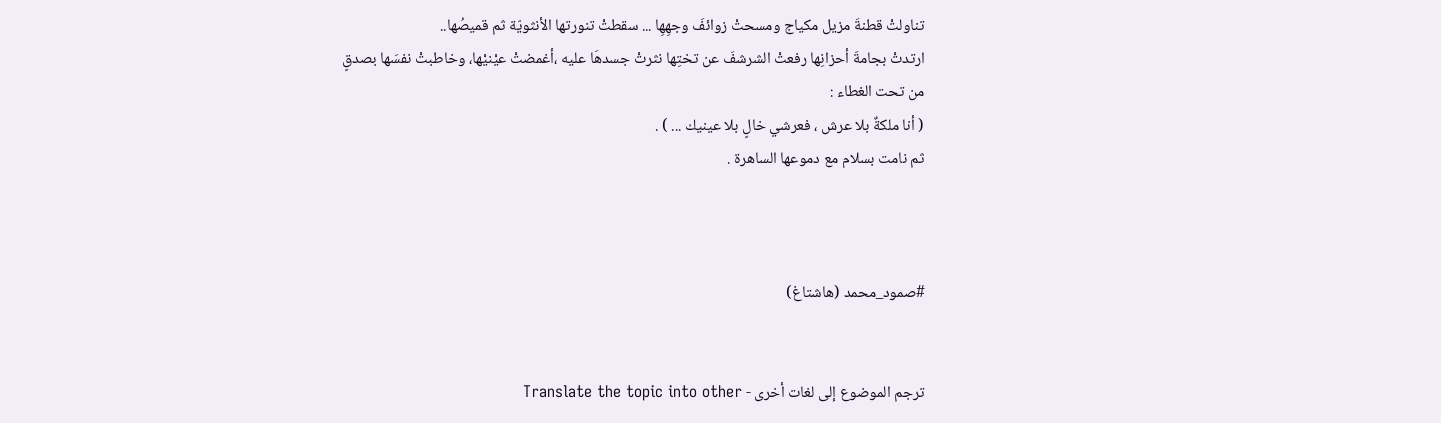تناولتْ قطنةَ مزيل مكياج ومسحتْ زوائفَ وجهِهِا ... سقطتْ تنورتها الأنثويّة ثم قميصُها..
ارتدتْ بجامةَ أحزانِها رفعتْ الشرشفَ عن تختِها نثرتْ جسدهَا عليه ،أغمضتْ عيْنيْها، وخاطبتْ نفسَها بصدقٍ من تحت الغطاء :
( أنا ملكةٌ بلا عرش ، فعرشي خالٍ بلا عينيك ... ) .
ثم نامت بسلام مع دموعها الساهرة .



#صمود_محمد (هاشتاغ)


ترجم الموضوع إلى لغات أخرى - Translate the topic into other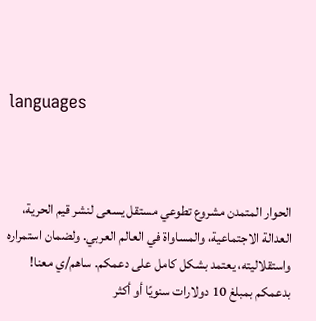languages



الحوار المتمدن مشروع تطوعي مستقل يسعى لنشر قيم الحرية، العدالة الاجتماعية، والمساواة في العالم العربي. ولضمان استمراره واستقلاليته، يعتمد بشكل كامل على دعمكم. ساهم/ي معنا! بدعمكم بمبلغ 10 دولارات سنويًا أو أكثر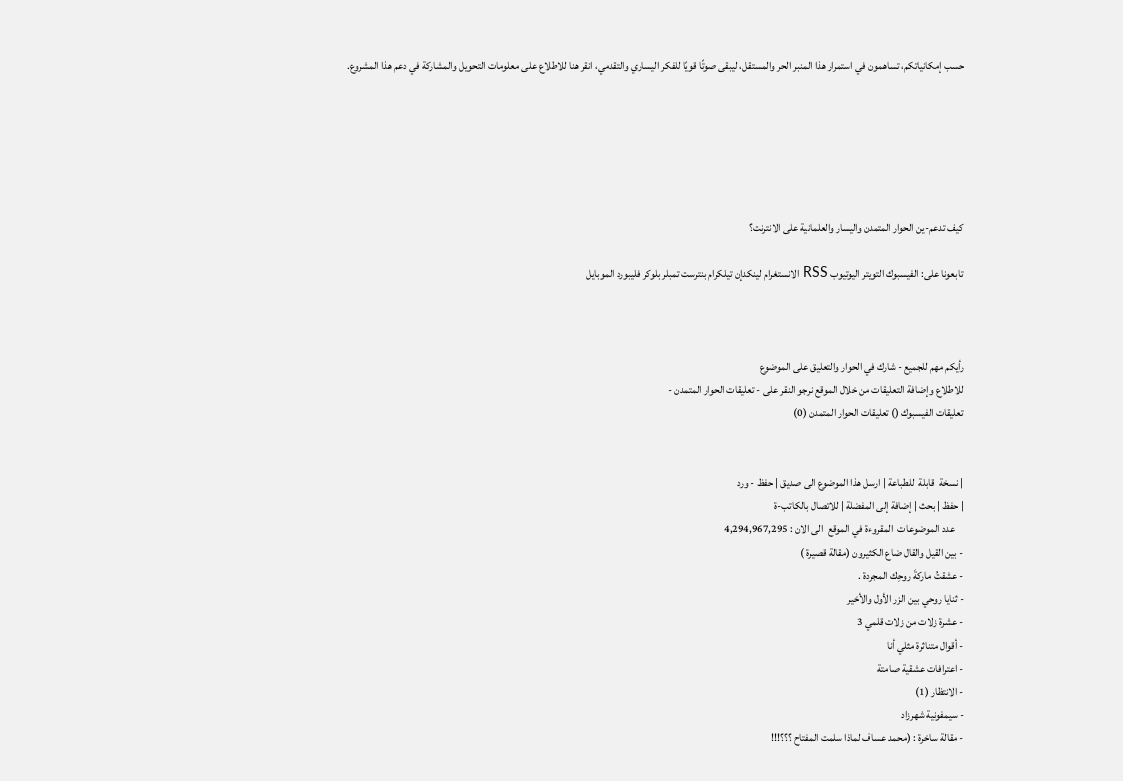حسب إمكانياتكم، تساهمون في استمرار هذا المنبر الحر والمستقل، ليبقى صوتًا قويًا للفكر اليساري والتقدمي، انقر هنا للاطلاع على معلومات التحويل والمشاركة في دعم هذا المشروع.






كيف تدعم-ين الحوار المتمدن واليسار والعلمانية على الانترنت؟

تابعونا على: الفيسبوك التويتر اليوتيوب RSS الانستغرام لينكدإن تيلكرام بنترست تمبلر بلوكر فليبورد الموبايل



رأيكم مهم للجميع - شارك في الحوار والتعليق على الموضوع
للاطلاع وإضافة التعليقات من خلال الموقع نرجو النقر على - تعليقات الحوار المتمدن -
تعليقات الفيسبوك () تعليقات الحوار المتمدن (0)


| نسخة  قابلة  للطباعة | ارسل هذا الموضوع الى صديق | حفظ - ورد
| حفظ | بحث | إضافة إلى المفضلة | للاتصال بالكاتب-ة
    عدد الموضوعات  المقروءة في الموقع  الى الان : 4,294,967,295
- بين القيل والقال ضاع الكثيرون (مقالة قصيرة )
- عشقتُ ماركةَ روحِك المجردة .
- ثنايا روحي بين الزر الأول والأخير
- عشرة زلات من زلات قلمي 3
- أقوال متناثرة مثلي أنا
- اعترافات عشقية صامتة
- الانتظار (1)
- سيمفونية شهرزاد
- مقالة ساخرة : (محمد عساف لماذا سلمت المفتاح ؟؟؟!!!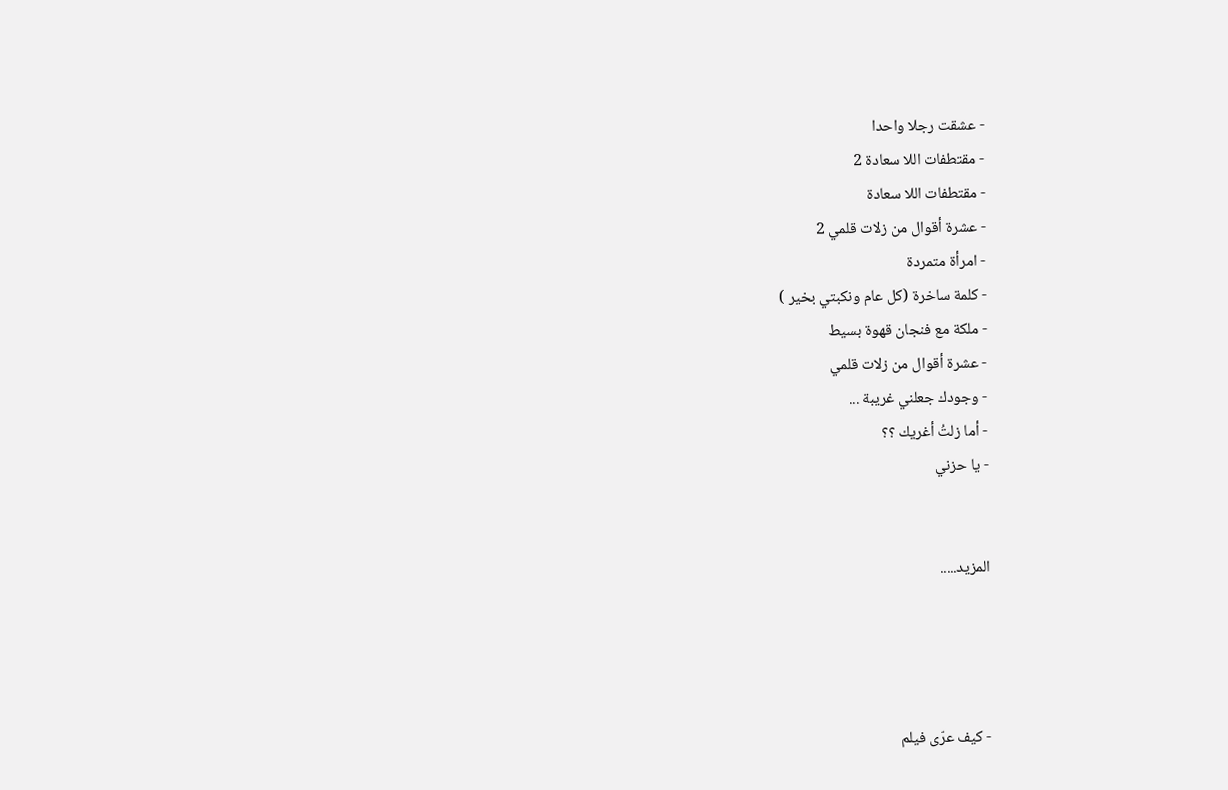- عشقت رجلا واحدا
- مقتطفات اللا سعادة 2
- مقتطفات اللا سعادة
- عشرة أقوال من زلات قلمي 2
- امرأة متمردة
- كلمة ساخرة (كل عام ونكبتي بخير )
- ملكة مع فنجان قهوة بسيط
- عشرة أقوال من زلات قلمي
- وجودك جعلني غريبة ...
- أما زلتُ أغريك ؟؟
- يا حزني


المزيد.....




- كيف عرّى فيلم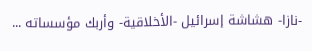-نازا- هشاشة إسرائيل -الأخلاقية- وأربك مؤسساته ...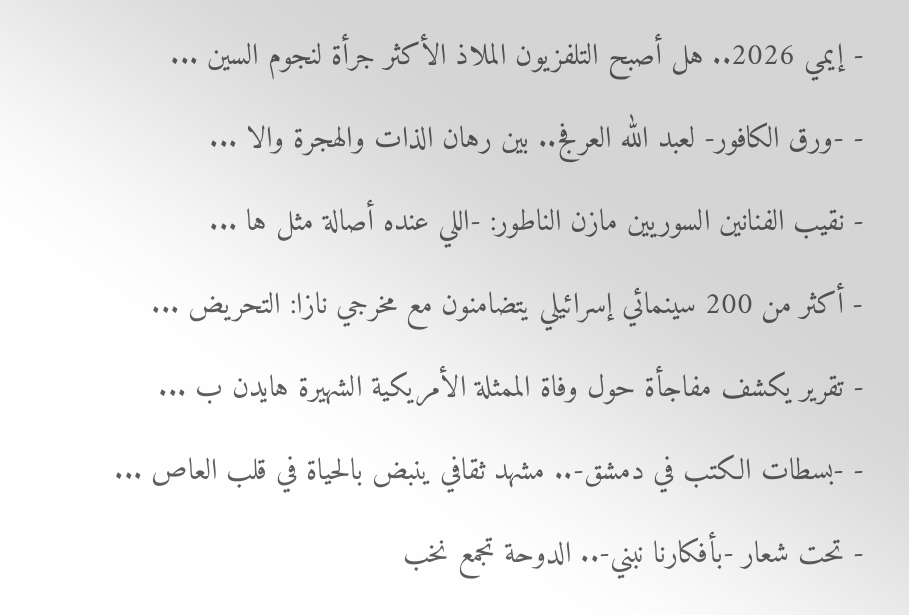- إيمي 2026.. هل أصبح التلفزيون الملاذ الأكثر جرأة لنجوم السين ...
- -ورق الكافور- لعبد الله العرفج.. بين رهان الذات والهجرة والا ...
- نقيب الفنانين السوريين مازن الناطور: -اللي عنده أصالة مثل ها ...
- أكثر من 200 سينمائي إسرائيلي يتضامنون مع مخرجي نازا: التحريض ...
- تقرير يكشف مفاجأة حول وفاة الممثلة الأمريكية الشهيرة هايدن ب ...
- -بسطات الكتب في دمشق-.. مشهد ثقافي ينبض بالحياة في قلب العاص ...
- تحت شعار -بأفكارنا نبني-.. الدوحة تجمع نخب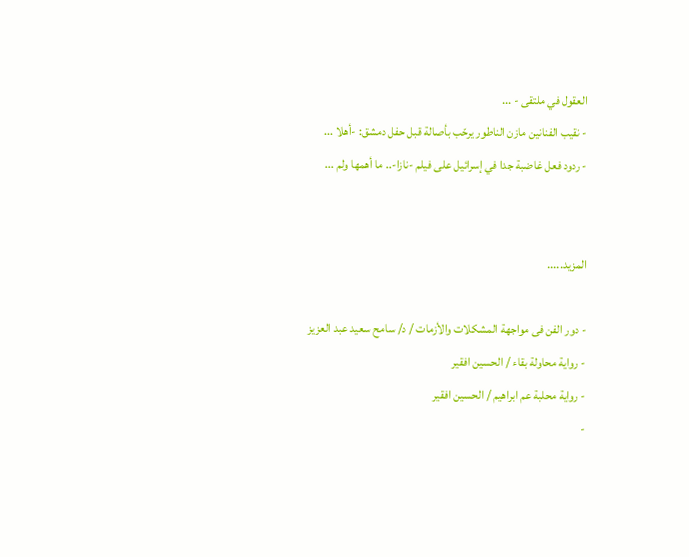العقول في ملتقى - ...
- نقيب الفنانين مازن الناطور يرحّب بأصالة قبل حفل دمشق: -أهلا ...
- ردود فعل غاضبة جدا في إسرائيل على فيلم -نازا-.. ما أهمها ولم ...


المزيد.....

- دور الفن فى مواجهة المشكلات والأزمات / د/ سامح سعيد عبد العزيز
- رواية محاولة بقاء / الحسين افقير
- رواية محلبة عم ابراهيم / الحسين افقير
-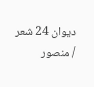ديوان 24 شعر / منصور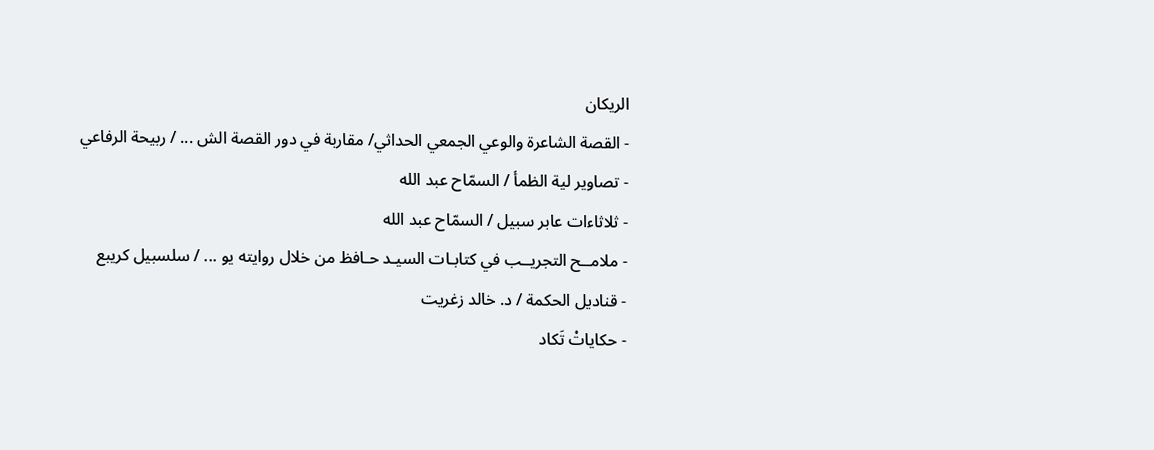الريكان
- القصة الشاعرة والوعي الجمعي الحداثي/ مقاربة في دور القصة الش ... / ربيحة الرفاعي
- تصاوير لية الظمأ / السمّاح عبد الله
- ثلاثاءات عابر سبيل / السمّاح عبد الله
- ملامــح التجريــب في كتابـات السيـد حـافظ من خلال روايته يو ... / سلسبيل كريبع
- قناديل الحكمة / د. خالد زغريت
- حكاياتْ تَكاد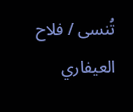تُنسى / فلاح العيفاري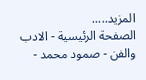المزيد.....
الصفحة الرئيسية - الادب والفن - صمود محمد -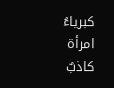كبرياءُ امرأة كاذبٌ